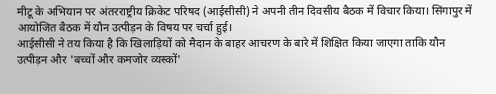मीटू के अभियान पर अंतरराष्ट्रीय क्रिकेट परिषद (आईसीसी) ने अपनी तीन दिवसीय बैठक में विचार किया। सिंगापुर में आयोजित बैठक में यौन उत्पीड़न के विषय पर चर्चा हुई।
आईसीसी ने तय किया है कि खिलाड़ियों को मैदान के बाहर आचरण के बारे में शिक्षित किया जाएगा ताकि यौन उत्पीड़न और 'बच्चों और कमजोर व्यस्कों'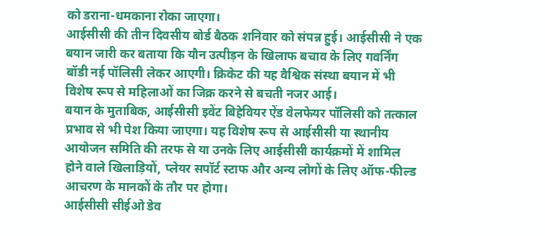को डराना-धमकाना रोका जाएगा।
आईसीसी की तीन दिवसीय बोर्ड बैठक शनिवार को संपन्न हुई। आईसीसी ने एक बयान जारी कर बताया कि यौन उत्पीड़न के खिलाफ बचाव के लिए गवर्निंग बॉडी नई पॉलिसी लेकर आएगी। क्रिकेट की यह वैश्विक संस्था बयान में भी विशेष रूप से महिलाओं का जिक्र करने से बचती नजर आई।
बयान के मुताबिक, आईसीसी इवेंट बिहेवियर ऐंड वेलफेयर पॉलिसी को तत्काल प्रभाव से भी पेश किया जाएगा। यह विशेष रूप से आईसीसी या स्थानीय आयोजन समिति की तरफ से या उनके लिए आईसीसी कार्यक्रमों में शामिल होने वाले खिलाड़ियों, प्लेयर सपॉर्ट स्टाफ और अन्य लोगों के लिए ऑफ-फील्ड आचरण के मानकों के तौर पर होगा।
आईसीसी सीईओ डेव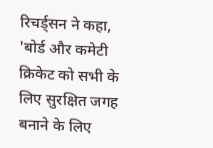रिचर्ड्सन ने कहा, 'बोर्ड और कमेटी क्रिकेट को सभी के लिए सुरक्षित जगह बनाने के लिए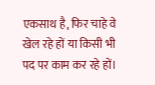एकसाथ है, फिर चाहे वे खेल रहे हों या किसी भी पद पर काम कर रहे हों।